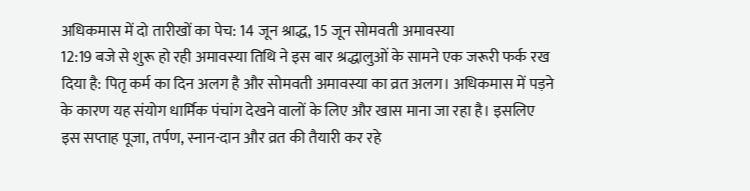अधिकमास में दो तारीखों का पेच: 14 जून श्राद्ध, 15 जून सोमवती अमावस्या
12:19 बजे से शुरू हो रही अमावस्या तिथि ने इस बार श्रद्धालुओं के सामने एक जरूरी फर्क रख दिया है: पितृ कर्म का दिन अलग है और सोमवती अमावस्या का व्रत अलग। अधिकमास में पड़ने के कारण यह संयोग धार्मिक पंचांग देखने वालों के लिए और खास माना जा रहा है। इसलिए इस सप्ताह पूजा, तर्पण, स्नान-दान और व्रत की तैयारी कर रहे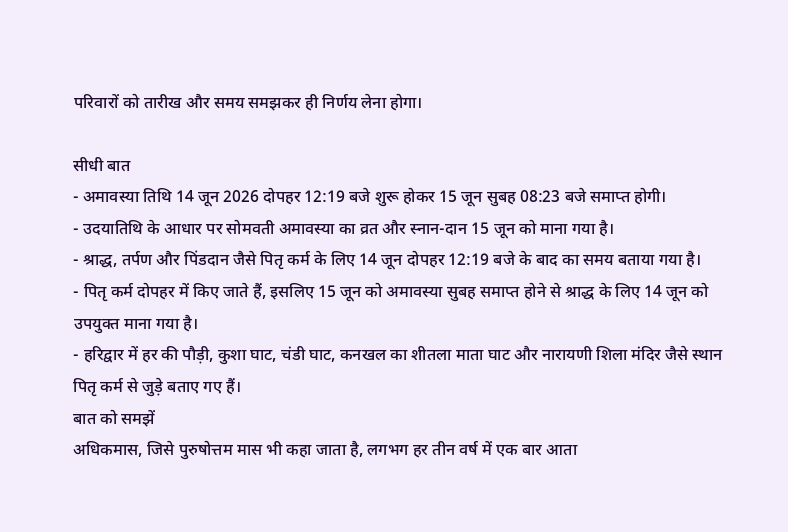परिवारों को तारीख और समय समझकर ही निर्णय लेना होगा।

सीधी बात
- अमावस्या तिथि 14 जून 2026 दोपहर 12:19 बजे शुरू होकर 15 जून सुबह 08:23 बजे समाप्त होगी।
- उदयातिथि के आधार पर सोमवती अमावस्या का व्रत और स्नान-दान 15 जून को माना गया है।
- श्राद्ध, तर्पण और पिंडदान जैसे पितृ कर्म के लिए 14 जून दोपहर 12:19 बजे के बाद का समय बताया गया है।
- पितृ कर्म दोपहर में किए जाते हैं, इसलिए 15 जून को अमावस्या सुबह समाप्त होने से श्राद्ध के लिए 14 जून को उपयुक्त माना गया है।
- हरिद्वार में हर की पौड़ी, कुशा घाट, चंडी घाट, कनखल का शीतला माता घाट और नारायणी शिला मंदिर जैसे स्थान पितृ कर्म से जुड़े बताए गए हैं।
बात को समझें
अधिकमास, जिसे पुरुषोत्तम मास भी कहा जाता है, लगभग हर तीन वर्ष में एक बार आता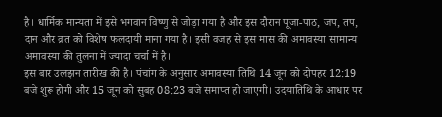है। धार्मिक मान्यता में इसे भगवान विष्णु से जोड़ा गया है और इस दौरान पूजा-पाठ, जप, तप, दान और व्रत को विशेष फलदायी माना गया है। इसी वजह से इस मास की अमावस्या सामान्य अमावस्या की तुलना में ज्यादा चर्चा में है।
इस बार उलझन तारीख की है। पंचांग के अनुसार अमावस्या तिथि 14 जून को दोपहर 12:19 बजे शुरू होगी और 15 जून को सुबह 08:23 बजे समाप्त हो जाएगी। उदयातिथि के आधार पर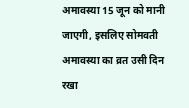अमावस्या 15 जून को मानी जाएगी, इसलिए सोमवती अमावस्या का व्रत उसी दिन रखा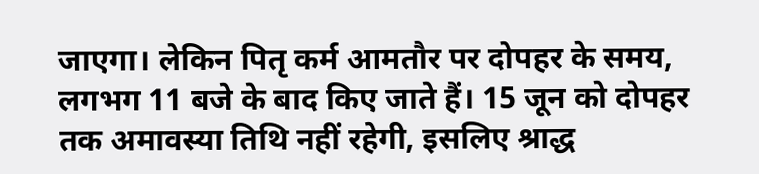जाएगा। लेकिन पितृ कर्म आमतौर पर दोपहर के समय, लगभग 11 बजे के बाद किए जाते हैं। 15 जून को दोपहर तक अमावस्या तिथि नहीं रहेगी, इसलिए श्राद्ध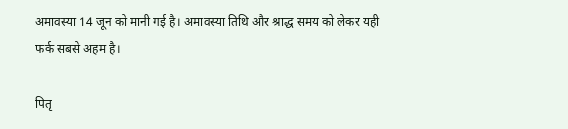अमावस्या 14 जून को मानी गई है। अमावस्या तिथि और श्राद्ध समय को लेकर यही फर्क सबसे अहम है।

पितृ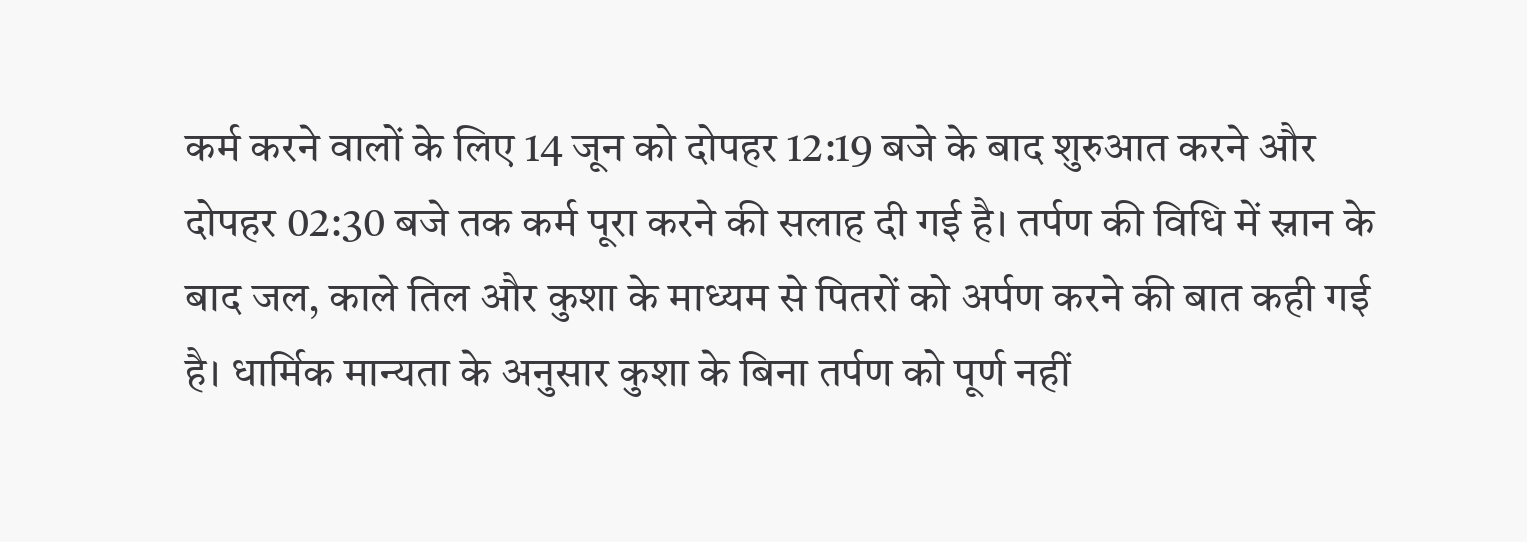कर्म करने वालों के लिए 14 जून को दोपहर 12:19 बजे के बाद शुरुआत करने और दोपहर 02:30 बजे तक कर्म पूरा करने की सलाह दी गई है। तर्पण की विधि में स्नान के बाद जल, काले तिल और कुशा के माध्यम से पितरों को अर्पण करने की बात कही गई है। धार्मिक मान्यता के अनुसार कुशा के बिना तर्पण को पूर्ण नहीं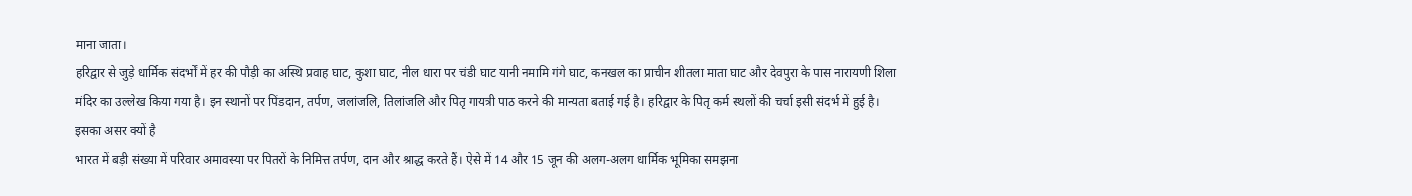माना जाता।
हरिद्वार से जुड़े धार्मिक संदर्भों में हर की पौड़ी का अस्थि प्रवाह घाट, कुशा घाट, नील धारा पर चंडी घाट यानी नमामि गंगे घाट, कनखल का प्राचीन शीतला माता घाट और देवपुरा के पास नारायणी शिला मंदिर का उल्लेख किया गया है। इन स्थानों पर पिंडदान, तर्पण, जलांजलि, तिलांजलि और पितृ गायत्री पाठ करने की मान्यता बताई गई है। हरिद्वार के पितृ कर्म स्थलों की चर्चा इसी संदर्भ में हुई है।
इसका असर क्यों है
भारत में बड़ी संख्या में परिवार अमावस्या पर पितरों के निमित्त तर्पण, दान और श्राद्ध करते हैं। ऐसे में 14 और 15 जून की अलग-अलग धार्मिक भूमिका समझना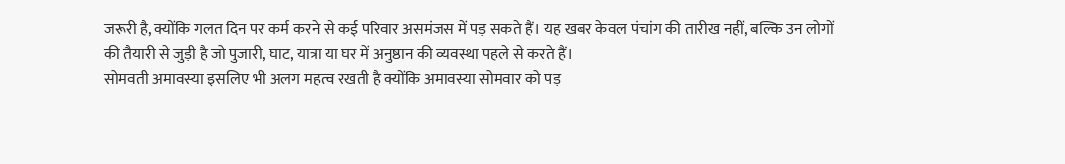जरूरी है, क्योंकि गलत दिन पर कर्म करने से कई परिवार असमंजस में पड़ सकते हैं। यह खबर केवल पंचांग की तारीख नहीं, बल्कि उन लोगों की तैयारी से जुड़ी है जो पुजारी, घाट, यात्रा या घर में अनुष्ठान की व्यवस्था पहले से करते हैं।
सोमवती अमावस्या इसलिए भी अलग महत्व रखती है क्योंकि अमावस्या सोमवार को पड़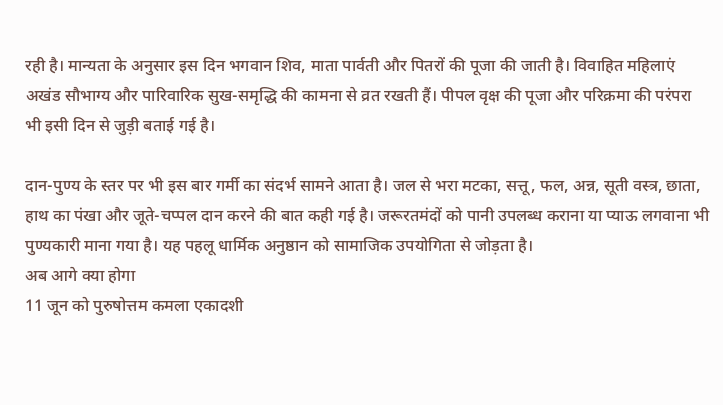रही है। मान्यता के अनुसार इस दिन भगवान शिव, माता पार्वती और पितरों की पूजा की जाती है। विवाहित महिलाएं अखंड सौभाग्य और पारिवारिक सुख-समृद्धि की कामना से व्रत रखती हैं। पीपल वृक्ष की पूजा और परिक्रमा की परंपरा भी इसी दिन से जुड़ी बताई गई है।

दान-पुण्य के स्तर पर भी इस बार गर्मी का संदर्भ सामने आता है। जल से भरा मटका, सत्तू, फल, अन्न, सूती वस्त्र, छाता, हाथ का पंखा और जूते-चप्पल दान करने की बात कही गई है। जरूरतमंदों को पानी उपलब्ध कराना या प्याऊ लगवाना भी पुण्यकारी माना गया है। यह पहलू धार्मिक अनुष्ठान को सामाजिक उपयोगिता से जोड़ता है।
अब आगे क्या होगा
11 जून को पुरुषोत्तम कमला एकादशी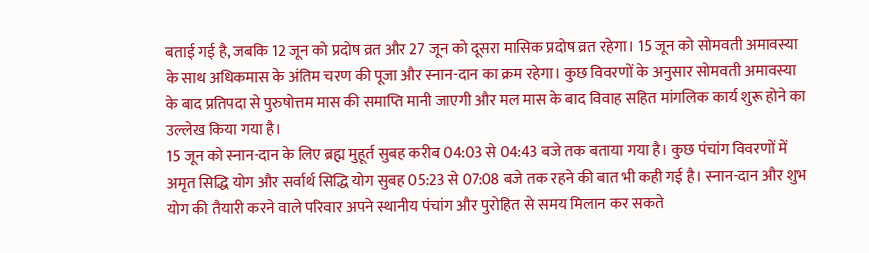बताई गई है, जबकि 12 जून को प्रदोष व्रत और 27 जून को दूसरा मासिक प्रदोष व्रत रहेगा। 15 जून को सोमवती अमावस्या के साथ अधिकमास के अंतिम चरण की पूजा और स्नान-दान का क्रम रहेगा। कुछ विवरणों के अनुसार सोमवती अमावस्या के बाद प्रतिपदा से पुरुषोत्तम मास की समाप्ति मानी जाएगी और मल मास के बाद विवाह सहित मांगलिक कार्य शुरू होने का उल्लेख किया गया है।
15 जून को स्नान-दान के लिए ब्रह्म मुहूर्त सुबह करीब 04:03 से 04:43 बजे तक बताया गया है। कुछ पंचांग विवरणों में अमृत सिद्धि योग और सर्वार्थ सिद्धि योग सुबह 05:23 से 07:08 बजे तक रहने की बात भी कही गई है। स्नान-दान और शुभ योग की तैयारी करने वाले परिवार अपने स्थानीय पंचांग और पुरोहित से समय मिलान कर सकते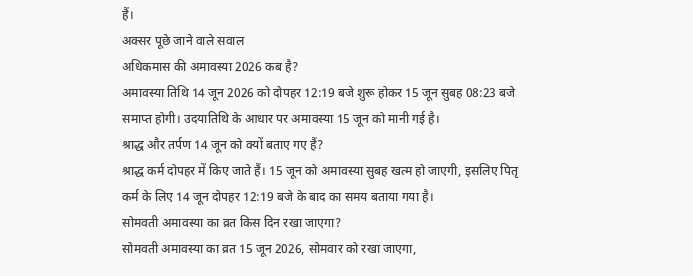हैं।
अक्सर पूछे जाने वाले सवाल
अधिकमास की अमावस्या 2026 कब है?
अमावस्या तिथि 14 जून 2026 को दोपहर 12:19 बजे शुरू होकर 15 जून सुबह 08:23 बजे समाप्त होगी। उदयातिथि के आधार पर अमावस्या 15 जून को मानी गई है।
श्राद्ध और तर्पण 14 जून को क्यों बताए गए हैं?
श्राद्ध कर्म दोपहर में किए जाते हैं। 15 जून को अमावस्या सुबह खत्म हो जाएगी, इसलिए पितृ कर्म के लिए 14 जून दोपहर 12:19 बजे के बाद का समय बताया गया है।
सोमवती अमावस्या का व्रत किस दिन रखा जाएगा?
सोमवती अमावस्या का व्रत 15 जून 2026, सोमवार को रखा जाएगा,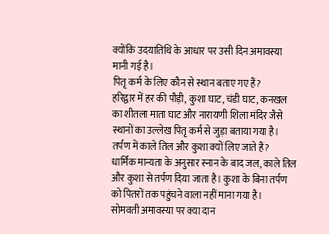क्योंकि उदयातिथि के आधार पर उसी दिन अमावस्या मानी गई है।
पितृ कर्म के लिए कौन से स्थान बताए गए हैं?
हरिद्वार में हर की पौड़ी, कुशा घाट, चंडी घाट, कनखल का शीतला माता घाट और नारायणी शिला मंदिर जैसे स्थानों का उल्लेख पितृ कर्म से जुड़ा बताया गया है।
तर्पण में काले तिल और कुशा क्यों लिए जाते हैं?
धार्मिक मान्यता के अनुसार स्नान के बाद जल, काले तिल और कुशा से तर्पण दिया जाता है। कुशा के बिना तर्पण को पितरों तक पहुंचने वाला नहीं माना गया है।
सोमवती अमावस्या पर क्या दान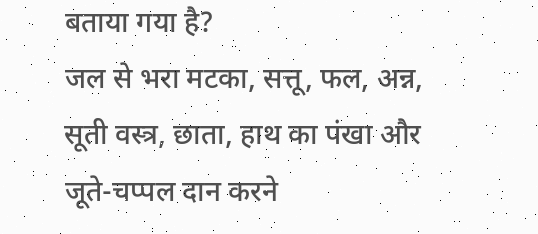बताया गया है?
जल से भरा मटका, सत्तू, फल, अन्न, सूती वस्त्र, छाता, हाथ का पंखा और जूते-चप्पल दान करने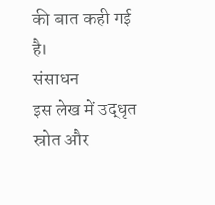की बात कही गई है।
संसाधन
इस लेख में उद्धृत स्रोत और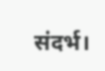संदर्भ।